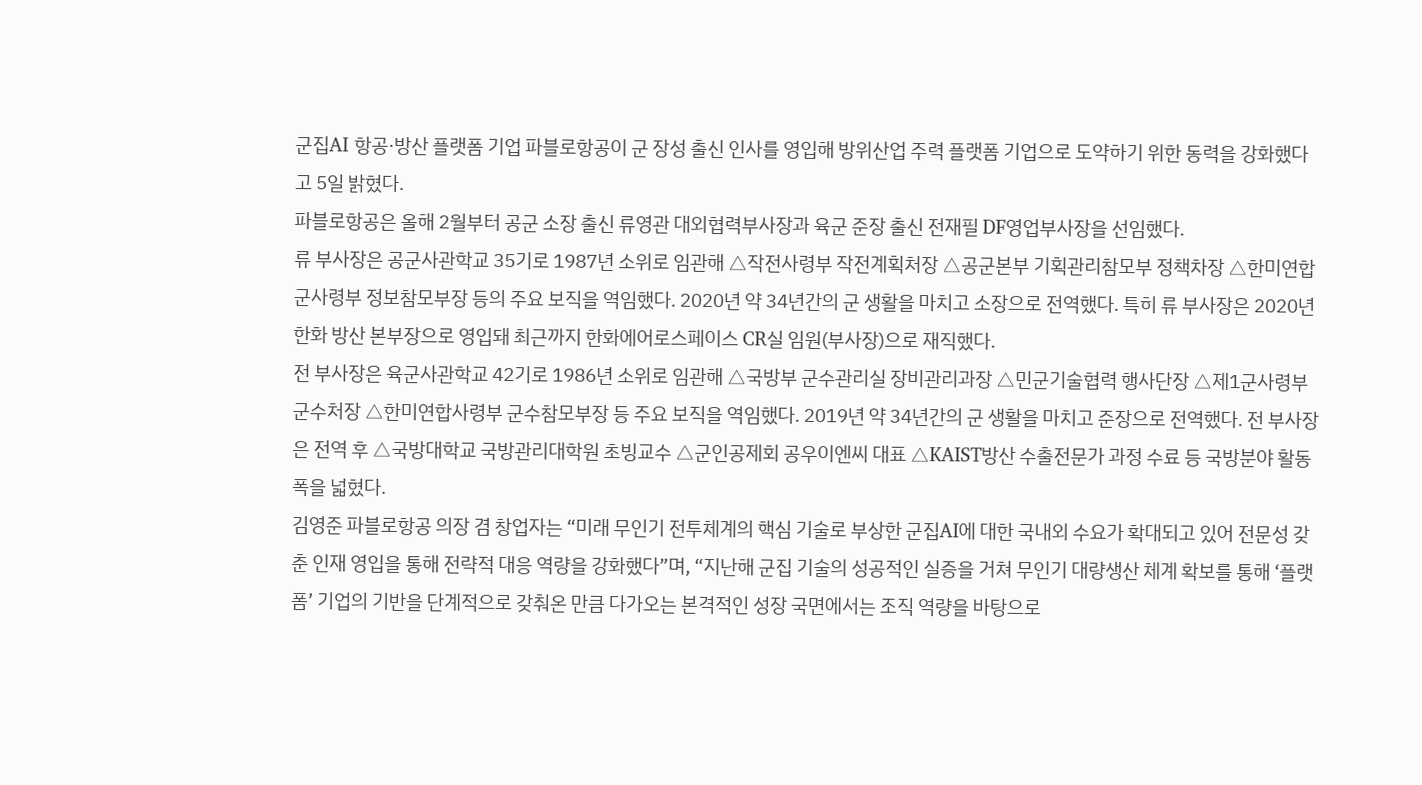군집AI 항공·방산 플랫폼 기업 파블로항공이 군 장성 출신 인사를 영입해 방위산업 주력 플랫폼 기업으로 도약하기 위한 동력을 강화했다고 5일 밝혔다.
파블로항공은 올해 2월부터 공군 소장 출신 류영관 대외협력부사장과 육군 준장 출신 전재필 DF영업부사장을 선임했다.
류 부사장은 공군사관학교 35기로 1987년 소위로 임관해 △작전사령부 작전계획처장 △공군본부 기획관리참모부 정책차장 △한미연합군사령부 정보참모부장 등의 주요 보직을 역임했다. 2020년 약 34년간의 군 생활을 마치고 소장으로 전역했다. 특히 류 부사장은 2020년 한화 방산 본부장으로 영입돼 최근까지 한화에어로스페이스 CR실 임원(부사장)으로 재직했다.
전 부사장은 육군사관학교 42기로 1986년 소위로 임관해 △국방부 군수관리실 장비관리과장 △민군기술협력 행사단장 △제1군사령부 군수처장 △한미연합사령부 군수참모부장 등 주요 보직을 역임했다. 2019년 약 34년간의 군 생활을 마치고 준장으로 전역했다. 전 부사장은 전역 후 △국방대학교 국방관리대학원 초빙교수 △군인공제회 공우이엔씨 대표 △KAIST방산 수출전문가 과정 수료 등 국방분야 활동 폭을 넓혔다.
김영준 파블로항공 의장 겸 창업자는 “미래 무인기 전투체계의 핵심 기술로 부상한 군집AI에 대한 국내외 수요가 확대되고 있어 전문성 갖춘 인재 영입을 통해 전략적 대응 역량을 강화했다”며, “지난해 군집 기술의 성공적인 실증을 거쳐 무인기 대량생산 체계 확보를 통해 ‘플랫폼’ 기업의 기반을 단계적으로 갖춰온 만큼 다가오는 본격적인 성장 국면에서는 조직 역량을 바탕으로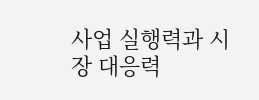사업 실행력과 시장 대응력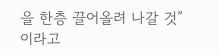을 한층 끌어올려 나갈 것”이라고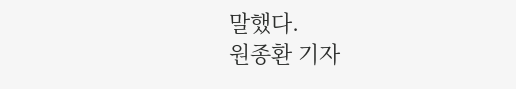말했다.
원종환 기자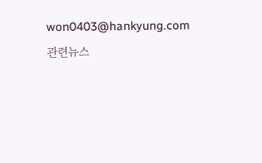won0403@hankyung.com
관련뉴스